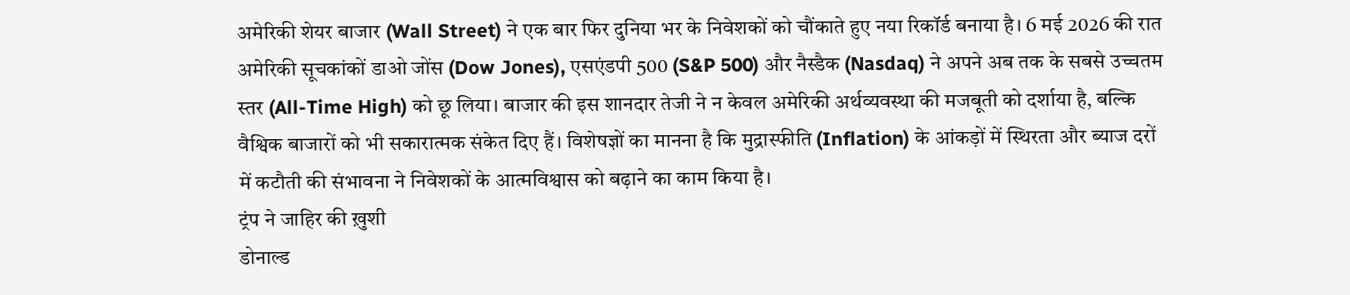अमेरिकी शेयर बाजार (Wall Street) ने एक बार फिर दुनिया भर के निवेशकों को चौंकाते हुए नया रिकॉर्ड बनाया है। 6 मई 2026 की रात अमेरिकी सूचकांकों डाओ जोंस (Dow Jones), एसएंडपी 500 (S&P 500) और नैस्डैक (Nasdaq) ने अपने अब तक के सबसे उच्चतम स्तर (All-Time High) को छू लिया। बाजार की इस शानदार तेजी ने न केवल अमेरिकी अर्थव्यवस्था की मजबूती को दर्शाया है, बल्कि वैश्विक बाजारों को भी सकारात्मक संकेत दिए हैं। विशेषज्ञों का मानना है कि मुद्रास्फीति (Inflation) के आंकड़ों में स्थिरता और ब्याज दरों में कटौती की संभावना ने निवेशकों के आत्मविश्वास को बढ़ाने का काम किया है।
ट्रंप ने जाहिर की ख़ुशी
डोनाल्ड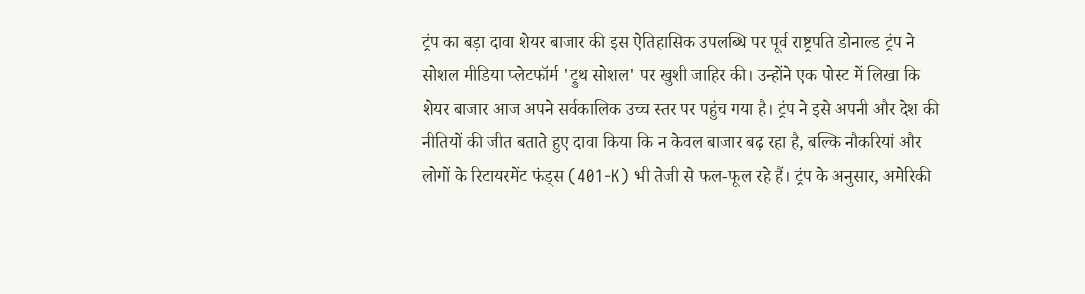ट्रंप का बड़ा दावा शेयर बाजार की इस ऐतिहासिक उपलब्धि पर पूर्व राष्ट्रपति डोनाल्ड ट्रंप ने सोशल मीडिया प्लेटफॉर्म 'ट्रुथ सोशल' पर खुशी जाहिर की। उन्होंने एक पोस्ट में लिखा कि शेयर बाजार आज अपने सर्वकालिक उच्च स्तर पर पहुंच गया है। ट्रंप ने इसे अपनी और देश की नीतियों की जीत बताते हुए दावा किया कि न केवल बाजार बढ़ रहा है, बल्कि नौकरियां और लोगों के रिटायरमेंट फंड्स (401-K) भी तेजी से फल-फूल रहे हैं। ट्रंप के अनुसार, अमेरिकी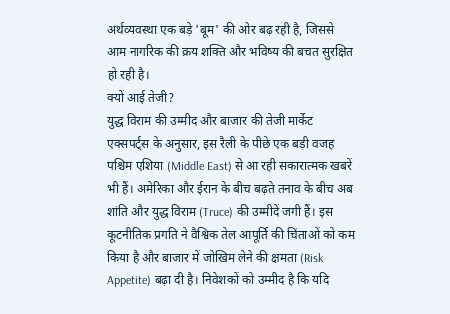अर्थव्यवस्था एक बड़े 'बूम' की ओर बढ़ रही है, जिससे आम नागरिक की क्रय शक्ति और भविष्य की बचत सुरक्षित हो रही है।
क्यों आई तेजी?
युद्ध विराम की उम्मीद और बाजार की तेजी मार्केट एक्सपर्ट्स के अनुसार, इस रैली के पीछे एक बड़ी वजह पश्चिम एशिया (Middle East) से आ रही सकारात्मक खबरें भी हैं। अमेरिका और ईरान के बीच बढ़ते तनाव के बीच अब शांति और युद्ध विराम (Truce) की उम्मीदें जगी हैं। इस कूटनीतिक प्रगति ने वैश्विक तेल आपूर्ति की चिंताओं को कम किया है और बाजार में जोखिम लेने की क्षमता (Risk Appetite) बढ़ा दी है। निवेशकों को उम्मीद है कि यदि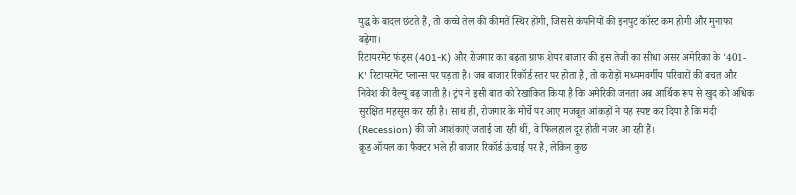युद्ध के बादल छंटते हैं, तो कच्चे तेल की कीमतें स्थिर होंगी, जिससे कंपनियों की इनपुट कॉस्ट कम होगी और मुनाफा बढ़ेगा।
रिटायरमेंट फंड्स (401-K) और रोजगार का बढ़ता ग्राफ शेयर बाजार की इस तेजी का सीधा असर अमेरिका के '401-K' रिटायरमेंट प्लान्स पर पड़ता है। जब बाजार रिकॉर्ड स्तर पर होता है, तो करोड़ों मध्यमवर्गीय परिवारों की बचत और निवेश की वैल्यू बढ़ जाती है। ट्रंप ने इसी बात को रेखांकित किया है कि अमेरिकी जनता अब आर्थिक रूप से खुद को अधिक सुरक्षित महसूस कर रही है। साथ ही, रोजगार के मोर्चे पर आए मजबूत आंकड़ों ने यह स्पष्ट कर दिया है कि मंदी (Recession) की जो आशंकाएं जताई जा रही थीं, वे फिलहाल दूर होती नजर आ रही हैं।
क्रूड ऑयल का फैक्टर भले ही बाजार रिकॉर्ड ऊंचाई पर है, लेकिन कुछ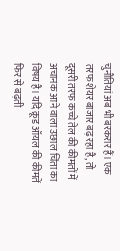चुनौतियां अब भी बरकरार हैं। एक तरफ शेयर बाजार बढ़ रहा है, तो दूसरी तरफ कच्चे तेल की कीमतों में अचानक आने वाला उछाल चिंता का विषय है। यदि क्रूड ऑयल की कीमतें फिर से बढ़ती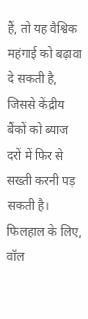हैं, तो यह वैश्विक महंगाई को बढ़ावा दे सकती है, जिससे केंद्रीय बैंकों को ब्याज दरों में फिर से सख्ती करनी पड़ सकती है। फिलहाल के लिए, वॉल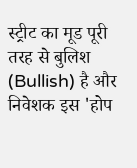स्ट्रीट का मूड पूरी तरह से बुलिश (Bullish) है और निवेशक इस 'होप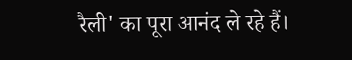रैली' का पूरा आनंद ले रहे हैं।